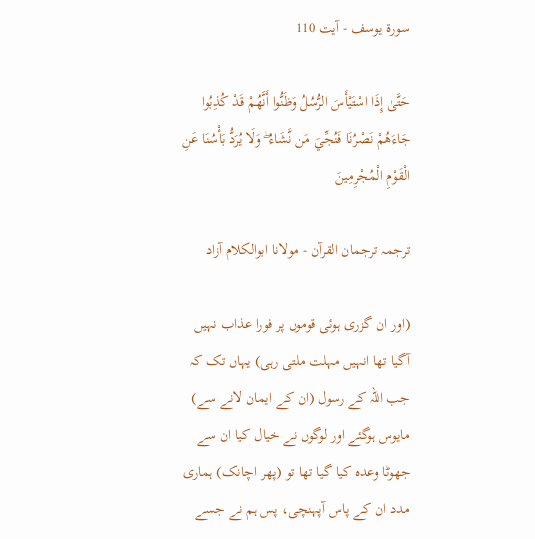سورة یوسف - آیت 110

حَتَّىٰ إِذَا اسْتَيْأَسَ الرُّسُلُ وَظَنُّوا أَنَّهُمْ قَدْ كُذِبُوا جَاءَهُمْ نَصْرُنَا فَنُجِّيَ مَن نَّشَاءُ ۖ وَلَا يُرَدُّ بَأْسُنَا عَنِ الْقَوْمِ الْمُجْرِمِينَ

ترجمہ ترجمان القرآن - مولانا ابوالکلام آزاد

(اور ان گزری ہوئی قوموں پر فورا عذاب نہیں آگیا تھا انہیں مہلت ملتی رہی) یہاں تک کہ جب اللہ کے رسول (ان کے ایمان لانے سے) مایوس ہوگئے اور لوگوں نے خیال کیا ان سے جھوٹا وعدہ کیا گیا تھا تو (پھر اچانک) ہماری مدد ان کے پاس آپہنچی، پس ہم نے جسے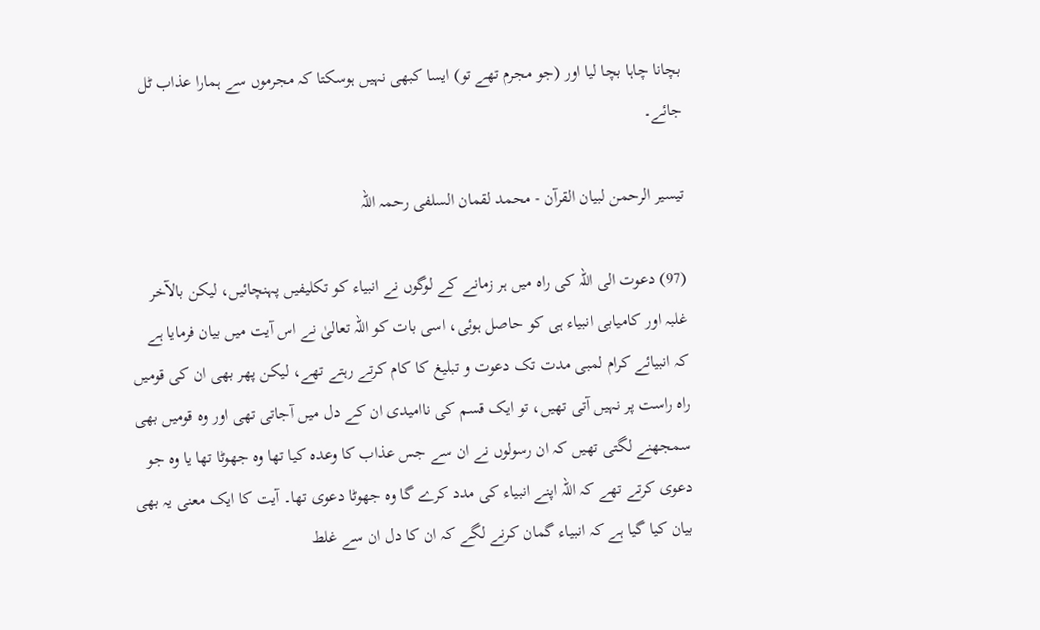بچانا چاہا بچا لیا اور (جو مجرم تھے تو) ایسا کبھی نہیں ہوسکتا کہ مجرموں سے ہمارا عذاب ٹل جائے۔

تیسیر الرحمن لبیان القرآن - محمد لقمان السلفی رحمہ اللہ

(97) دعوت الی اللہ کی راہ میں ہر زمانے کے لوگوں نے انبیاء کو تکلیفیں پہنچائیں، لیکن بالآخر غلبہ اور کامیابی انبیاء ہی کو حاصل ہوئی، اسی بات کو اللہ تعالیٰ نے اس آیت میں بیان فرمایا ہے کہ انبیائے کرام لمبی مدت تک دعوت و تبلیغ کا کام کرتے رہتے تھے، لیکن پھر بھی ان کی قومیں راہ راست پر نہیں آتی تھیں، تو ایک قسم کی ناامیدی ان کے دل میں آجاتی تھی اور وہ قومیں بھی سمجھنے لگتی تھیں کہ ان رسولوں نے ان سے جس عذاب کا وعدہ کیا تھا وہ جھوٹا تھا یا وہ جو دعوی کرتے تھے کہ اللہ اپنے انبیاء کی مدد کرے گا وہ جھوٹا دعوی تھا۔ آیت کا ایک معنی یہ بھی بیان کیا گیا ہے کہ انبیاء گمان کرنے لگے کہ ان کا دل ان سے غلط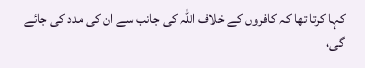کہا کرتا تھا کہ کافروں کے خلاف اللہ کی جانب سے ان کی مدد کی جائے گی،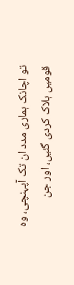تو اچانک ہماری مدد ان تک آپہنچی، وہ قومیں ہلاک کردی گئیں، اور جن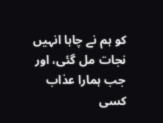کو ہم نے چاہا انہیں نجات مل گئی، اور جب ہمارا عذاب کسی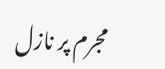مجرم پر نازل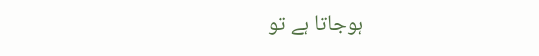ہوجاتا ہے تو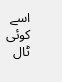اسے کوئی ٹال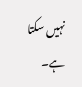نہیں سکتا ہے۔